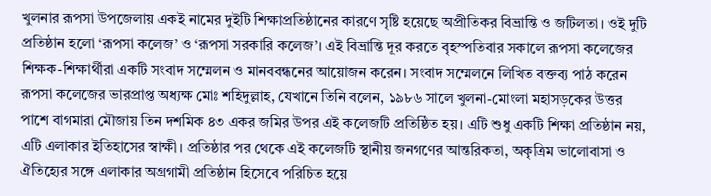খুলনার রূপসা উপজেলায় একই নামের দুইটি শিক্ষাপ্রতিষ্ঠানের কারণে সৃষ্টি হয়েছে অপ্রীতিকর বিভ্রান্তি ও জটিলতা। ওই দুটি প্রতিষ্ঠান হলো ‘রূপসা কলেজ’ ও ‘রূপসা সরকারি কলেজ’। এই বিভ্রান্তি দূর করতে বৃহস্পতিবার সকালে রূপসা কলেজের শিক্ষক-শিক্ষার্থীরা একটি সংবাদ সম্মেলন ও মানববন্ধনের আয়োজন করেন। সংবাদ সম্মেলনে লিখিত বক্তব্য পাঠ করেন রূপসা কলেজের ভারপ্রাপ্ত অধ্যক্ষ মোঃ শহিদুল্লাহ, যেখানে তিনি বলেন, ১৯৮৬ সালে খুলনা-মোংলা মহাসড়কের উত্তর পাশে বাগমারা মৌজায় তিন দশমিক ৪৩ একর জমির উপর এই কলেজটি প্রতিষ্ঠিত হয়। এটি শুধু একটি শিক্ষা প্রতিষ্ঠান নয়, এটি এলাকার ইতিহাসের স্বাক্ষী। প্রতিষ্ঠার পর থেকে এই কলেজটি স্থানীয় জনগণের আন্তরিকতা, অকৃত্রিম ভালোবাসা ও ঐতিহ্যের সঙ্গে এলাকার অগ্রগামী প্রতিষ্ঠান হিসেবে পরিচিত হয়ে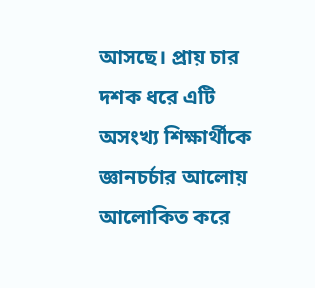আসছে। প্রায় চার দশক ধরে এটি অসংখ্য শিক্ষার্থীকে জ্ঞানচর্চার আলোয় আলোকিত করে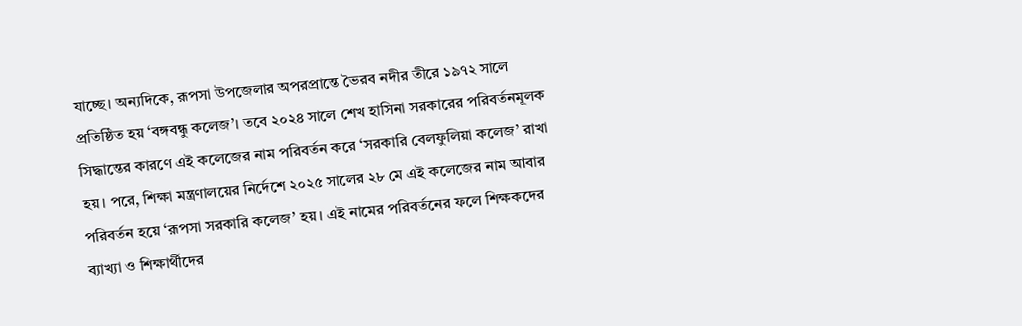যাচ্ছে। অন্যদিকে, রূপসা উপজেলার অপরপ্রান্তে ভৈরব নদীর তীরে ১৯৭২ সালে প্রতিষ্ঠিত হয় ‘বঙ্গবন্ধু কলেজ’। তবে ২০২৪ সালে শেখ হাসিনা সরকারের পরিবর্তনমূলক সিদ্ধান্তের কারণে এই কলেজের নাম পরিবর্তন করে ‘সরকারি বেলফুলিয়া কলেজ’ রাখা হয়। পরে, শিক্ষা মন্ত্রণালয়ের নির্দেশে ২০২৫ সালের ২৮ মে এই কলেজের নাম আবার পরিবর্তন হয়ে ‘রূপসা সরকারি কলেজ’ হয়। এই নামের পরিবর্তনের ফলে শিক্ষকদের ব্যাখ্যা ও শিক্ষার্থীদের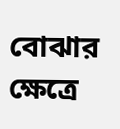বোঝার ক্ষেত্রে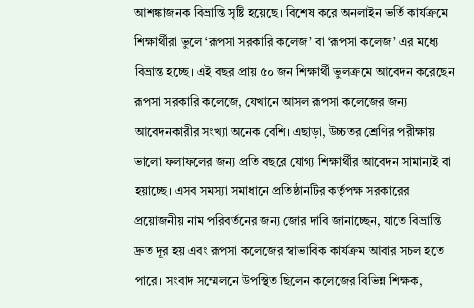আশঙ্কাজনক বিভ্রান্তি সৃষ্টি হয়েছে। বিশেষ করে অনলাইন ভর্তি কার্যক্রমে শিক্ষার্থীরা ভুলে ‘রূপসা সরকারি কলেজ’ বা ‘রূপসা কলেজ’ এর মধ্যে বিভ্রান্ত হচ্ছে। এই বছর প্রায় ৫০ জন শিক্ষার্থী ভুলক্রমে আবেদন করেছেন রূপসা সরকারি কলেজে, যেখানে আসল রূপসা কলেজের জন্য আবেদনকারীর সংখ্যা অনেক বেশি। এছাড়া, উচ্চতর শ্রেণির পরীক্ষায় ভালো ফলাফলের জন্য প্রতি বছরে যোগ্য শিক্ষার্থীর আবেদন সামান্যই বা হয়াচ্ছে। এসব সমস্যা সমাধানে প্রতিষ্ঠানটির কর্তৃপক্ষ সরকারের প্রয়োজনীয় নাম পরিবর্তনের জন্য জোর দাবি জানাচ্ছেন, যাতে বিভ্রান্তি দ্রুত দূর হয় এবং রূপসা কলেজের স্বাভাবিক কার্যক্রম আবার সচল হতে পারে। সংবাদ সম্মেলনে উপস্থিত ছিলেন কলেজের বিভিন্ন শিক্ষক,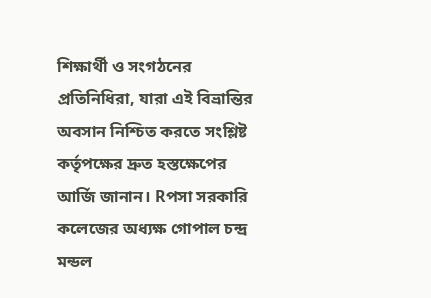শিক্ষার্থী ও সংগঠনের প্রতিনিধিরা, যারা এই বিভ্রান্তির অবসান নিশ্চিত করতে সংশ্লিষ্ট কর্তৃপক্ষের দ্রুত হস্তক্ষেপের আর্জি জানান। Rপসা সরকারি কলেজের অধ্যক্ষ গোপাল চন্দ্র মন্ডল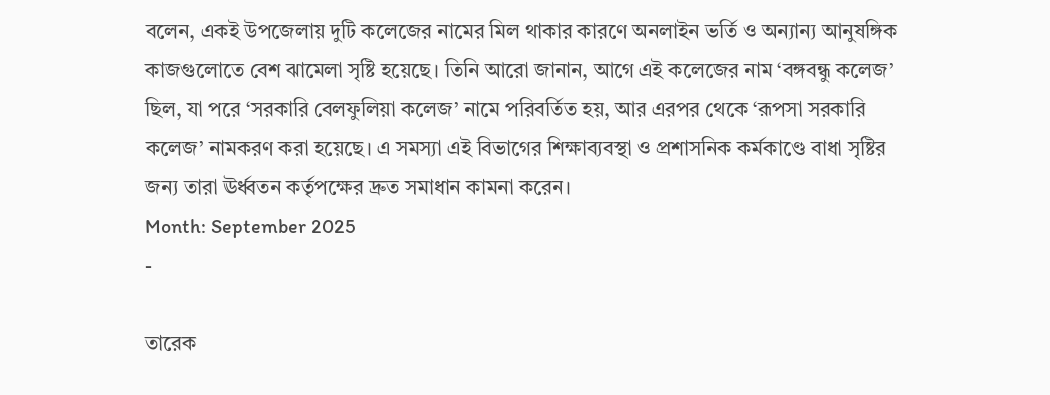বলেন, একই উপজেলায় দুটি কলেজের নামের মিল থাকার কারণে অনলাইন ভর্তি ও অন্যান্য আনুষঙ্গিক কাজগুলোতে বেশ ঝামেলা সৃষ্টি হয়েছে। তিনি আরো জানান, আগে এই কলেজের নাম ‘বঙ্গবন্ধু কলেজ’ ছিল, যা পরে ‘সরকারি বেলফুলিয়া কলেজ’ নামে পরিবর্তিত হয়, আর এরপর থেকে ‘রূপসা সরকারি কলেজ’ নামকরণ করা হয়েছে। এ সমস্যা এই বিভাগের শিক্ষাব্যবস্থা ও প্রশাসনিক কর্মকাণ্ডে বাধা সৃষ্টির জন্য তারা ঊর্ধ্বতন কর্তৃপক্ষের দ্রুত সমাধান কামনা করেন।
Month: September 2025
-

তারেক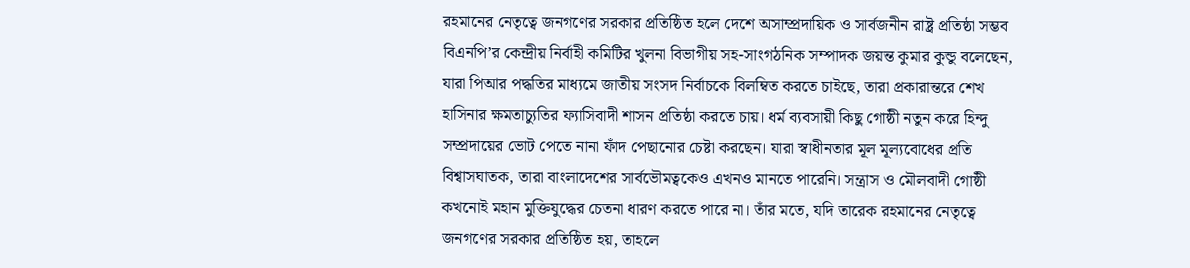রহমানের নেতৃত্বে জনগণের সরকার প্রতিষ্ঠিত হলে দেশে অসাম্প্রদায়িক ও সার্বজনীন রাষ্ট্র প্রতিষ্ঠা সম্ভব
বিএনপি’র কেন্দ্রীয় নির্বাহী কমিটির খুলনা বিভাগীয় সহ-সাংগঠনিক সম্পাদক জয়ন্ত কুমার কুন্ডু বলেছেন, যারা পিআর পদ্ধতির মাধ্যমে জাতীয় সংসদ নির্বাচকে বিলম্বিত করতে চাইছে, তারা প্রকারান্তরে শেখ হাসিনার ক্ষমতাচ্যুতির ফ্যাসিবাদী শাসন প্রতিষ্ঠা করতে চায়। ধর্ম ব্যবসায়ী কিছু গোষ্ঠী নতুন করে হিন্দু সম্প্রদায়ের ভোট পেতে নানা ফাঁদ পেছানোর চেষ্টা করছেন। যারা স্বাধীনতার মূল মূল্যবোধের প্রতি বিশ্বাসঘাতক, তারা বাংলাদেশের সার্বভৌমত্বকেও এখনও মানতে পারেনি। সন্ত্রাস ও মৌলবাদী গোষ্ঠী কখনোই মহান মুক্তিযুদ্ধের চেতনা ধারণ করতে পারে না। তাঁর মতে, যদি তারেক রহমানের নেতৃত্বে জনগণের সরকার প্রতিষ্ঠিত হয়, তাহলে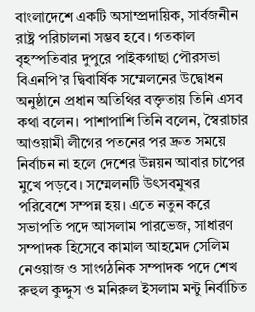বাংলাদেশে একটি অসাম্প্রদায়িক, সার্বজনীন রাষ্ট্র পরিচালনা সম্ভব হবে। গতকাল বৃহস্পতিবার দুপুরে পাইকগাছা পৌরসভা বিএনপি’র দ্বিবার্ষিক সম্মেলনের উদ্বোধন অনুষ্ঠানে প্রধান অতিথির বক্তৃতায় তিনি এসব কথা বলেন। পাশাপাশি তিনি বলেন, স্বৈরাচার আওয়ামী লীগের পতনের পর দ্রুত সময়ে নির্বাচন না হলে দেশের উন্নয়ন আবার চাপের মুখে পড়বে। সম্মেলনটি উৎসবমুখর পরিবেশে সম্পন্ন হয়। এতে নতুন করে সভাপতি পদে আসলাম পারভেজ, সাধারণ সম্পাদক হিসেবে কামাল আহমেদ সেলিম নেওয়াজ ও সাংগঠনিক সম্পাদক পদে শেখ রুহুল কুদ্দুস ও মনিরুল ইসলাম মন্টু নির্বাচিত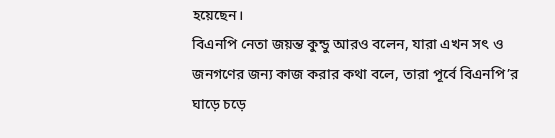হয়েছেন।
বিএনপি নেতা জয়ন্ত কুন্ডু আরও বলেন, যারা এখন সৎ ও জনগণের জন্য কাজ করার কথা বলে, তারা পূর্বে বিএনপি’র ঘাড়ে চড়ে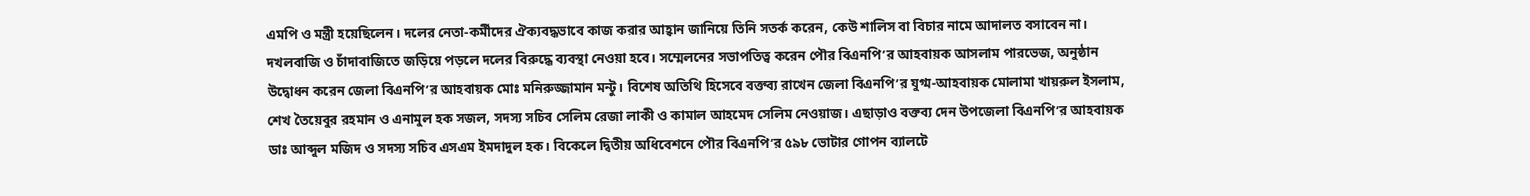এমপি ও মন্ত্রী হয়েছিলেন। দলের নেতা-কর্মীদের ঐক্যবদ্ধভাবে কাজ করার আহ্বান জানিয়ে তিনি সতর্ক করেন, কেউ শালিস বা বিচার নামে আদালত বসাবেন না। দখলবাজি ও চাঁদাবাজিতে জড়িয়ে পড়লে দলের বিরুদ্ধে ব্যবস্থা নেওয়া হবে। সম্মেলনের সভাপতিত্ব করেন পৌর বিএনপি’র আহবায়ক আসলাম পারভেজ, অনুষ্ঠান উদ্বোধন করেন জেলা বিএনপি’র আহবায়ক মোঃ মনিরুজ্জামান মন্টু। বিশেষ অতিথি হিসেবে বক্তব্য রাখেন জেলা বিএনপি’র যুগ্ম-আহবায়ক মোলামা খায়রুল ইসলাম, শেখ তৈয়েবুর রহমান ও এনামুল হক সজল, সদস্য সচিব সেলিম রেজা লাকী ও কামাল আহমেদ সেলিম নেওয়াজ। এছাড়াও বক্তব্য দেন উপজেলা বিএনপি’র আহবায়ক ডাঃ আব্দুল মজিদ ও সদস্য সচিব এসএম ইমদাদুল হক। বিকেলে দ্বিতীয় অধিবেশনে পৌর বিএনপি’র ৫৯৮ ভোটার গোপন ব্যালটে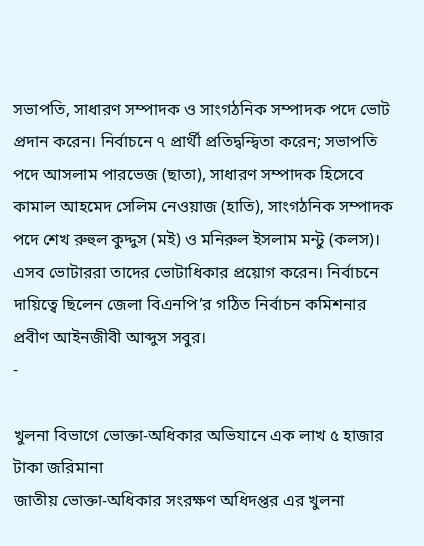সভাপতি, সাধারণ সম্পাদক ও সাংগঠনিক সম্পাদক পদে ভোট প্রদান করেন। নির্বাচনে ৭ প্রার্থী প্রতিদ্বন্দ্বিতা করেন; সভাপতি পদে আসলাম পারভেজ (ছাতা), সাধারণ সম্পাদক হিসেবে কামাল আহমেদ সেলিম নেওয়াজ (হাতি), সাংগঠনিক সম্পাদক পদে শেখ রুহুল কুদ্দুস (মই) ও মনিরুল ইসলাম মন্টু (কলস)। এসব ভোটাররা তাদের ভোটাধিকার প্রয়োগ করেন। নির্বাচনে দায়িত্বে ছিলেন জেলা বিএনপি’র গঠিত নির্বাচন কমিশনার প্রবীণ আইনজীবী আব্দুস সবুর।
-

খুলনা বিভাগে ভোক্তা-অধিকার অভিযানে এক লাখ ৫ হাজার টাকা জরিমানা
জাতীয় ভোক্তা-অধিকার সংরক্ষণ অধিদপ্তর এর খুলনা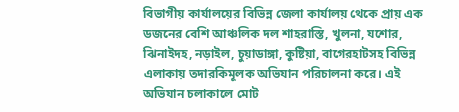বিভাগীয় কার্যালয়ের বিভিন্ন জেলা কার্যালয় থেকে প্রায় এক ডজনের বেশি আঞ্চলিক দল শাহরাস্তি, খুলনা, যশোর, ঝিনাইদহ, নড়াইল, চুয়াডাঙ্গা, কুষ্টিয়া, বাগেরহাটসহ বিভিন্ন এলাকায় তদারকিমূলক অভিযান পরিচালনা করে। এই অভিযান চলাকালে মোট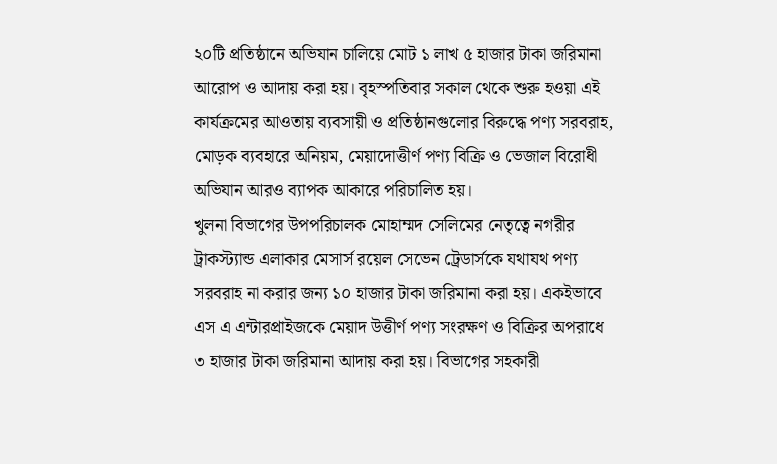২০টি প্রতিষ্ঠানে অভিযান চালিয়ে মোট ১ লাখ ৫ হাজার টাকা জরিমানা আরোপ ও আদায় করা হয়। বৃহস্পতিবার সকাল থেকে শুরু হওয়া এই কার্যক্রমের আওতায় ব্যবসায়ী ও প্রতিষ্ঠানগুলোর বিরুদ্ধে পণ্য সরবরাহ, মোড়ক ব্যবহারে অনিয়ম, মেয়াদোত্তীর্ণ পণ্য বিক্রি ও ভেজাল বিরোধী অভিযান আরও ব্যাপক আকারে পরিচালিত হয়।
খুলনা বিভাগের উপপরিচালক মোহাম্মদ সেলিমের নেতৃত্বে নগরীর ট্রাকস্ট্যান্ড এলাকার মেসার্স রয়েল সেভেন ট্রেডার্সকে যথাযথ পণ্য সরবরাহ না করার জন্য ১০ হাজার টাকা জরিমানা করা হয়। একইভাবে এস এ এন্টারপ্রাইজকে মেয়াদ উত্তীর্ণ পণ্য সংরক্ষণ ও বিক্রির অপরাধে ৩ হাজার টাকা জরিমানা আদায় করা হয়। বিভাগের সহকারী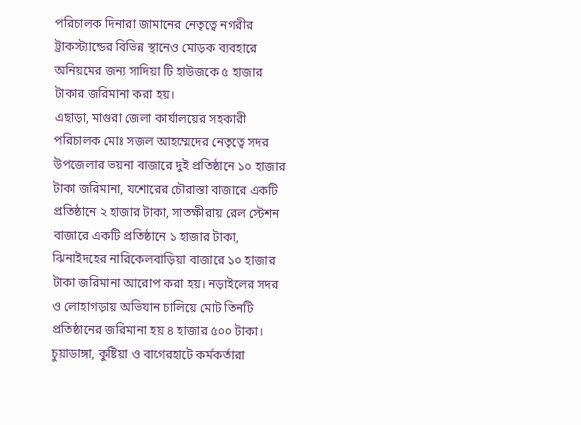পরিচালক দিনারা জামানের নেতৃত্বে নগরীর ট্রাকস্ট্যান্ডের বিভিন্ন স্থানেও মোড়ক ব্যবহারে অনিয়মের জন্য সাদিয়া টি হাউজকে ৫ হাজার টাকার জরিমানা করা হয়।
এছাড়া, মাগুরা জেলা কার্যালয়ের সহকারী পরিচালক মোঃ সজল আহম্মেদের নেতৃত্বে সদর উপজেলার ভয়না বাজারে দুই প্রতিষ্ঠানে ১০ হাজার টাকা জরিমানা, যশোরের চৌরাস্তা বাজারে একটি প্রতিষ্ঠানে ২ হাজার টাকা, সাতক্ষীরায় রেল স্টেশন বাজারে একটি প্রতিষ্ঠানে ১ হাজার টাকা, ঝিনাইদহের নারিকেলবাড়িয়া বাজারে ১০ হাজার টাকা জরিমানা আরোপ করা হয়। নড়াইলের সদর ও লোহাগড়ায় অভিযান চালিয়ে মোট তিনটি প্রতিষ্ঠানের জরিমানা হয় ৪ হাজার ৫০০ টাকা। চুয়াডাঙ্গা, কুষ্টিয়া ও বাগেরহাটে কর্মকর্তারা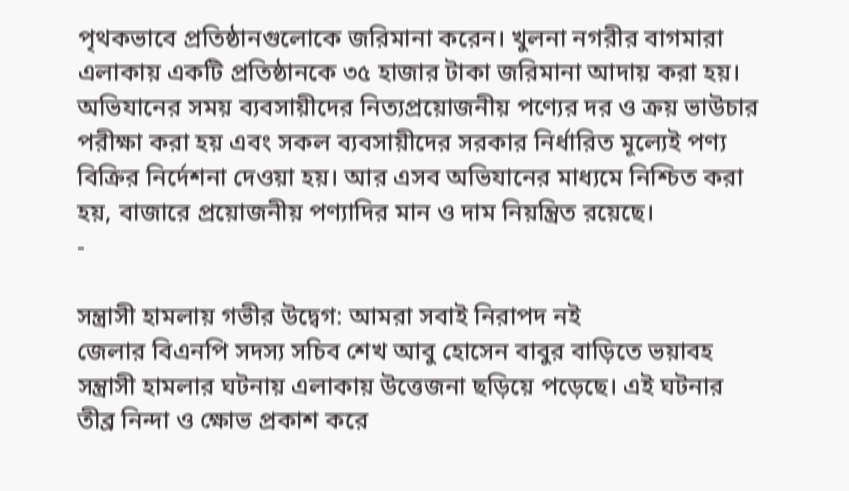পৃথকভাবে প্রতিষ্ঠানগুলোকে জরিমানা করেন। খুলনা নগরীর বাগমারা এলাকায় একটি প্রতিষ্ঠানকে ৩৫ হাজার টাকা জরিমানা আদায় করা হয়।
অভিযানের সময় ব্যবসায়ীদের নিত্যপ্রয়োজনীয় পণ্যের দর ও ক্রয় ভাউচার পরীক্ষা করা হয় এবং সকল ব্যবসায়ীদের সরকার নির্ধারিত মূল্যেই পণ্য বিক্রির নির্দেশনা দেওয়া হয়। আর এসব অভিযানের মাধ্যমে নিশ্চিত করা হয়, বাজারে প্রয়োজনীয় পণ্যাদির মান ও দাম নিয়ন্ত্রিত রয়েছে।
-

সন্ত্রাসী হামলায় গভীর উদ্বেগ: আমরা সবাই নিরাপদ নই
জেলার বিএনপি সদস্য সচিব শেখ আবু হোসেন বাবুর বাড়িতে ভয়াবহ সন্ত্রাসী হামলার ঘটনায় এলাকায় উত্তেজনা ছড়িয়ে পড়েছে। এই ঘটনার তীব্র নিন্দা ও ক্ষোভ প্রকাশ করে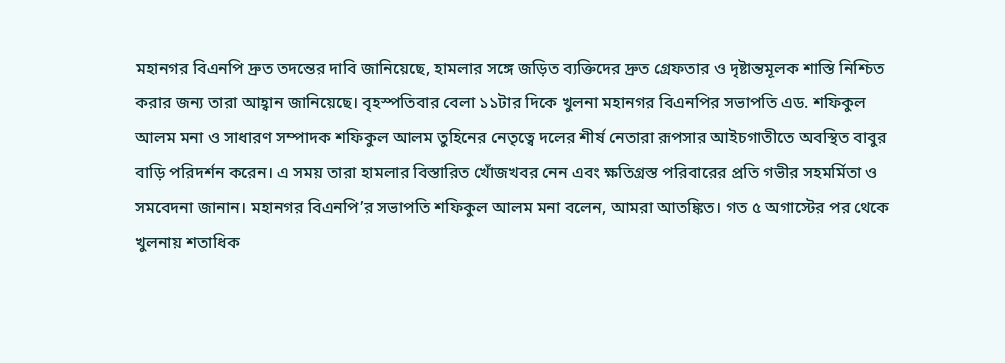মহানগর বিএনপি দ্রুত তদন্তের দাবি জানিয়েছে, হামলার সঙ্গে জড়িত ব্যক্তিদের দ্রুত গ্রেফতার ও দৃষ্টান্তমূলক শাস্তি নিশ্চিত করার জন্য তারা আহ্বান জানিয়েছে। বৃহস্পতিবার বেলা ১১টার দিকে খুলনা মহানগর বিএনপির সভাপতি এড. শফিকুল আলম মনা ও সাধারণ সম্পাদক শফিকুল আলম তুহিনের নেতৃত্বে দলের শীর্ষ নেতারা রূপসার আইচগাতীতে অবস্থিত বাবুর বাড়ি পরিদর্শন করেন। এ সময় তারা হামলার বিস্তারিত খোঁজখবর নেন এবং ক্ষতিগ্রস্ত পরিবারের প্রতি গভীর সহমর্মিতা ও সমবেদনা জানান। মহানগর বিএনপি’র সভাপতি শফিকুল আলম মনা বলেন, আমরা আতঙ্কিত। গত ৫ অগাস্টের পর থেকে খুলনায় শতাধিক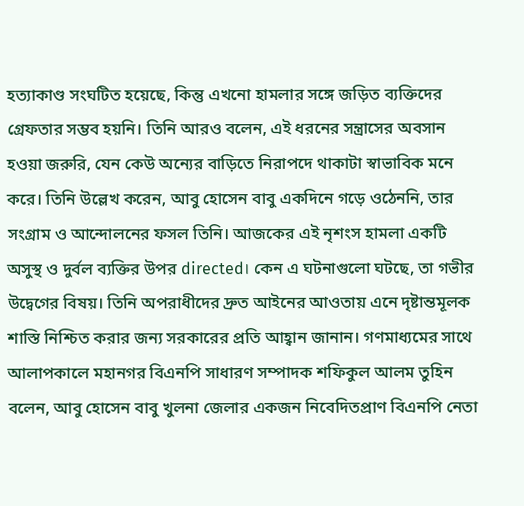হত্যাকাণ্ড সংঘটিত হয়েছে, কিন্তু এখনো হামলার সঙ্গে জড়িত ব্যক্তিদের গ্রেফতার সম্ভব হয়নি। তিনি আরও বলেন, এই ধরনের সন্ত্রাসের অবসান হওয়া জরুরি, যেন কেউ অন্যের বাড়িতে নিরাপদে থাকাটা স্বাভাবিক মনে করে। তিনি উল্লেখ করেন, আবু হোসেন বাবু একদিনে গড়ে ওঠেননি, তার সংগ্রাম ও আন্দোলনের ফসল তিনি। আজকের এই নৃশংস হামলা একটি অসুস্থ ও দুর্বল ব্যক্তির উপর directed। কেন এ ঘটনাগুলো ঘটছে, তা গভীর উদ্বেগের বিষয়। তিনি অপরাধীদের দ্রুত আইনের আওতায় এনে দৃষ্টান্তমূলক শাস্তি নিশ্চিত করার জন্য সরকারের প্রতি আহ্বান জানান। গণমাধ্যমের সাথে আলাপকালে মহানগর বিএনপি সাধারণ সম্পাদক শফিকুল আলম তুহিন বলেন, আবু হোসেন বাবু খুলনা জেলার একজন নিবেদিতপ্রাণ বিএনপি নেতা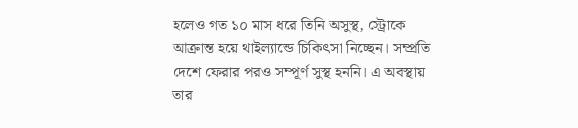হলেও গত ১০ মাস ধরে তিনি অসুস্থ, স্ট্রোকে আক্রান্ত হয়ে থাইল্যান্ডে চিকিৎসা নিচ্ছেন। সম্প্রতি দেশে ফেরার পরও সম্পূর্ণ সুস্থ হননি। এ অবস্থায় তার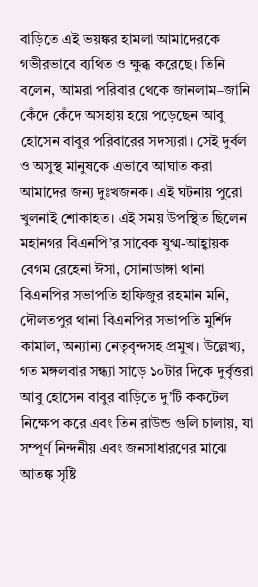বাড়িতে এই ভয়ঙ্কর হামলা আমাদেরকে গভীরভাবে ব্যথিত ও ক্ষুব্ধ করেছে। তিনি বলেন, আমরা পরিবার থেকে জানলাম–জানি কেঁদে কেঁদে অসহায় হয়ে পড়েছেন আবু হোসেন বাবুর পরিবারের সদস্যরা। সেই দুর্বল ও অসুস্থ মানুষকে এভাবে আঘাত করা আমাদের জন্য দুঃখজনক। এই ঘটনায় পুরো খুলনাই শোকাহত। এই সময় উপস্থিত ছিলেন মহানগর বিএনপি’র সাবেক যুগ্ম-আহ্বায়ক বেগম রেহেনা ঈসা, সোনাডাঙ্গা থানা বিএনপির সভাপতি হাফিজুর রহমান মনি, দৌলতপুর থানা বিএনপির সভাপতি মুর্শিদ কামাল, অন্যান্য নেতৃবৃন্দসহ প্রমুখ। উল্লেখ্য, গত মঙ্গলবার সন্ধ্যা সাড়ে ১০টার দিকে দুর্বৃত্তরা আবু হোসেন বাবুর বাড়িতে দু’টি ককটেল নিক্ষেপ করে এবং তিন রাউন্ড গুলি চালায়, যা সম্পূর্ণ নিন্দনীয় এবং জনসাধারণের মাঝে আতঙ্ক সৃষ্টি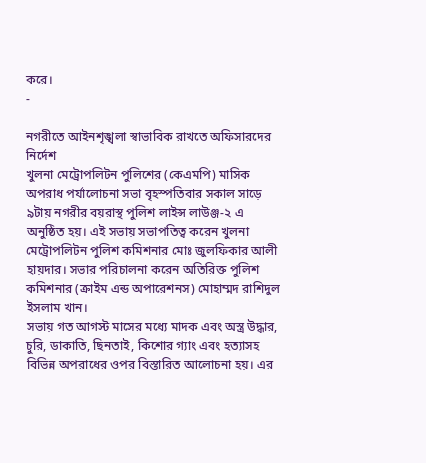করে।
-

নগরীতে আইনশৃঙ্খলা স্বাভাবিক রাখতে অফিসারদের নির্দেশ
খুলনা মেট্রোপলিটন পুলিশের (কেএমপি) মাসিক অপরাধ পর্যালোচনা সভা বৃহস্পতিবার সকাল সাড়ে ৯টায় নগরীর বয়রাস্থ পুলিশ লাইন্স লাউঞ্জ-২ এ অনুষ্ঠিত হয়। এই সভায় সভাপতিত্ব করেন খুলনা মেট্রোপলিটন পুলিশ কমিশনার মোঃ জুলফিকার আলী হায়দার। সভার পরিচালনা করেন অতিরিক্ত পুলিশ কমিশনার (ক্রাইম এন্ড অপারেশনস) মোহাম্মদ রাশিদুল ইসলাম খান।
সভায় গত আগস্ট মাসের মধ্যে মাদক এবং অস্ত্র উদ্ধার, চুরি, ডাকাতি, ছিনতাই, কিশোর গ্যাং এবং হত্যাসহ বিভিন্ন অপরাধের ওপর বিস্তারিত আলোচনা হয়। এর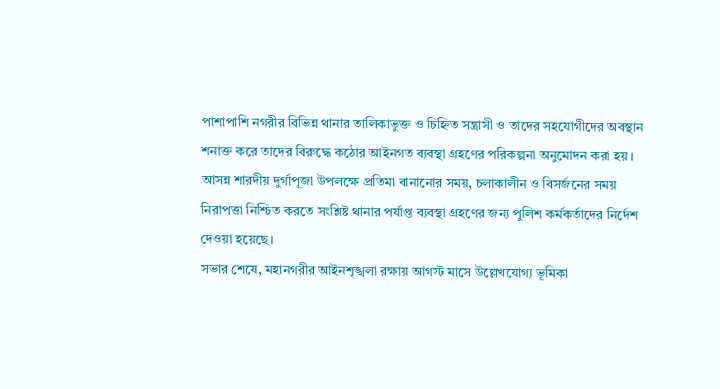পাশাপাশি নগরীর বিভিন্ন থানার তালিকাভুক্ত ও চিহ্নিত সন্ত্রাসী ও তাদের সহযোগীদের অবস্থান শনাক্ত করে তাদের বিরুদ্ধে কঠোর আইনগত ব্যবস্থা গ্রহণের পরিকল্পনা অনুমোদন করা হয়।
আসন্ন শারদীয় দুর্গাপূজা উপলক্ষে প্রতিমা বানানোর সময়, চলাকালীন ও বিসর্জনের সময় নিরাপত্তা নিশ্চিত করতে সংশ্লিষ্ট থানার পর্যাপ্ত ব্যবস্থা গ্রহণের জন্য পুলিশ কর্মকর্তাদের নির্দেশ দেওয়া হয়েছে।
সভার শেষে, মহানগরীর আইনশৃঙ্খলা রক্ষায় আগস্ট মাসে উল্লেখযোগ্য ভূমিকা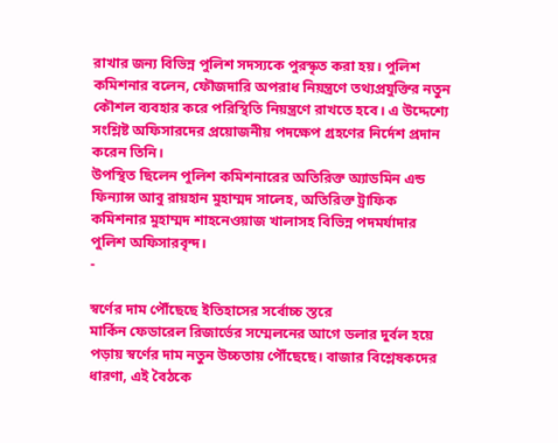রাখার জন্য বিভিন্ন পুলিশ সদস্যকে পুরস্কৃত করা হয়। পুলিশ কমিশনার বলেন, ফৌজদারি অপরাধ নিয়ন্ত্রণে তথ্যপ্রযুক্তির নতুন কৌশল ব্যবহার করে পরিস্থিতি নিয়ন্ত্রণে রাখতে হবে। এ উদ্দেশ্যে সংশ্লিষ্ট অফিসারদের প্রয়োজনীয় পদক্ষেপ গ্রহণের নির্দেশ প্রদান করেন তিনি।
উপস্থিত ছিলেন পুলিশ কমিশনারের অতিরিক্ত অ্যাডমিন এন্ড ফিন্যান্স আবু রায়হান মুহাম্মদ সালেহ, অতিরিক্ত ট্রাফিক কমিশনার মুহাম্মদ শাহনেওয়াজ খালাসহ বিভিন্ন পদমর্যাদার পুলিশ অফিসারবৃন্দ।
-

স্বর্ণের দাম পৌঁছেছে ইতিহাসের সর্বোচ্চ স্তরে
মার্কিন ফেডারেল রিজার্ভের সম্মেলনের আগে ডলার দুর্বল হয়ে পড়ায় স্বর্ণের দাম নতুন উচ্চতায় পৌঁছেছে। বাজার বিশ্লেষকদের ধারণা, এই বৈঠকে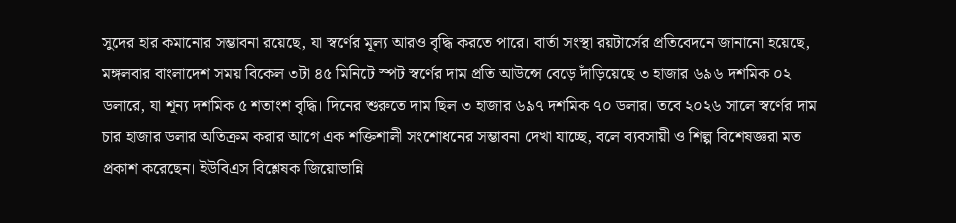সুদের হার কমানোর সম্ভাবনা রয়েছে, যা স্বর্ণের মূল্য আরও বৃদ্ধি করতে পারে। বার্তা সংস্থা রয়টার্সের প্রতিবেদনে জানানো হয়েছে, মঙ্গলবার বাংলাদেশ সময় বিকেল ৩টা ৪৫ মিনিটে স্পট স্বর্ণের দাম প্রতি আউন্সে বেড়ে দাঁড়িয়েছে ৩ হাজার ৬৯৬ দশমিক ০২ ডলারে, যা শূন্য দশমিক ৫ শতাংশ বৃদ্ধি। দিনের শুরুতে দাম ছিল ৩ হাজার ৬৯৭ দশমিক ৭০ ডলার। তবে ২০২৬ সালে স্বর্ণের দাম চার হাজার ডলার অতিক্রম করার আগে এক শক্তিশালী সংশোধনের সম্ভাবনা দেখা যাচ্ছে, বলে ব্যবসায়ী ও শিল্প বিশেষজ্ঞরা মত প্রকাশ করেছেন। ইউবিএস বিশ্লেষক জিয়োভান্নি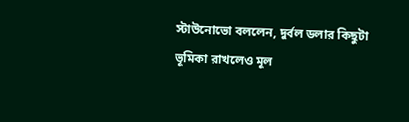স্টাউনোভো বললেন, দুর্বল ডলার কিছুটা ভূমিকা রাখলেও মূল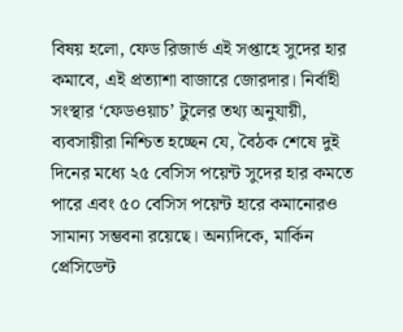বিষয় হলো, ফেড রিজার্ভ এই সপ্তাহে সুদের হার কমাবে, এই প্রত্যাশা বাজারে জোরদার। নির্বাহী সংস্থার ‘ফেডওয়াচ’ টুলের তথ্য অনুযায়ী, ব্যবসায়ীরা নিশ্চিত হচ্ছেন যে, বৈঠক শেষে দুই দিনের মধ্যে ২৫ বেসিস পয়েন্ট সুদের হার কমতে পারে এবং ৫০ বেসিস পয়েন্ট হারে কমানোরও সামান্য সম্ভবনা রয়েছে। অন্যদিকে, মার্কিন প্রেসিডেন্ট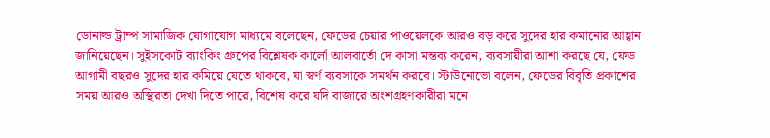ডোনাল্ড ট্রাম্প সামাজিক যোগাযোগ মাধ্যমে বলেছেন, ফেডের চেয়ার পাওয়েলকে আরও বড় করে সুদের হার কমানোর আহ্বান জানিয়েছেন। সুইসকোট ব্যাংকিং গ্রুপের বিশ্লেষক কার্লো আলবার্তো দে কাসা মন্তব্য করেন, ব্যবসায়ীরা আশা করছে যে, ফেড আগামী বছরও সুদের হার কমিয়ে যেতে থাকবে, যা স্বর্ণ ব্যবসাকে সমর্থন করবে। স্টাউনোভো বলেন, ফেডের বিবৃতি প্রকাশের সময় আরও অস্থিরতা দেখা দিতে পারে, বিশেষ করে যদি বাজারে অংশগ্রহণকারীরা মনে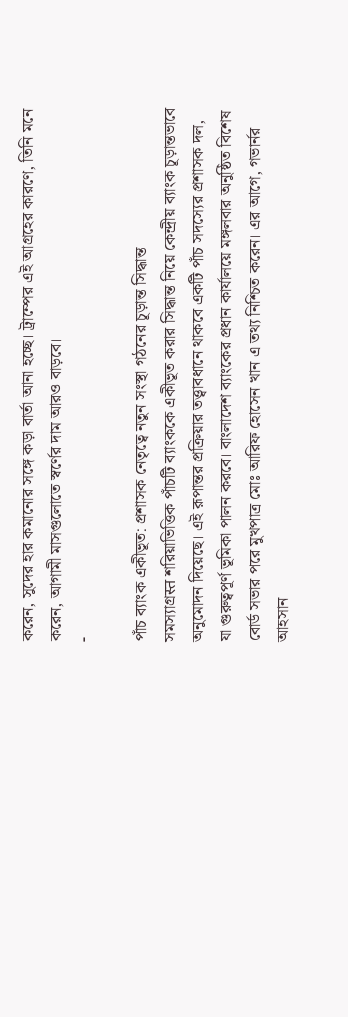করেন, সুদের হার কমানোর সঙ্গে কড়া বার্তা আনা হচ্ছে। ট্রাম্পের এই আগ্রহের কারণে, তিনি মনে করেন, আগামী মাসগুলোতে স্বর্ণের দাম আরও বাড়বে।
-

পাঁচ ব্যাংক একীভূত: প্রশাসক নেতৃত্বে নতুন সংস্থা গঠনের চূড়ান্ত সিদ্ধান্ত
সমস্যাগ্রस्त শরিয়াভিত্তিক পাঁচটি ব্যাংককে একীভূত করার সিদ্ধান্ত নিয়ে কেন্দ্রীয় ব্যাংক চূড়ান্তভাবে অনুমোদন দিয়েছে। এই রূপান্তর প্রক্রিয়ার তত্ত্বাবধানে থাকবে একটি পাঁচ সদস্যের প্রশাসক দল, যা গুরুত্বপূর্ণ ভূমিকা পালন করবে। বাংলাদেশ ব্যাংকের প্রধান কার্যালয়ে মঙ্গলবার অনুষ্ঠিত বিশেষ বোর্ড সভার পরে মুখপাত্র মোঃ আরিফ হোসেন খান এ তথ্য নিশ্চিত করেন। এর আগে, গভার্নর আহসান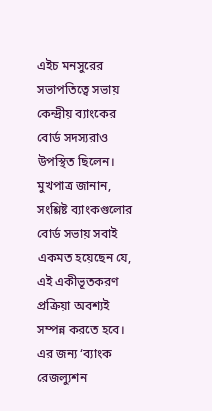এইচ মনসুরের সভাপতিত্বে সভায় কেন্দ্রীয় ব্যাংকের বোর্ড সদস্যরাও উপস্থিত ছিলেন।
মুখপাত্র জানান, সংশ্লিষ্ট ব্যাংকগুলোর বোর্ড সভায় সবাই একমত হয়েছেন যে, এই একীভূতকরণ প্রক্রিয়া অবশ্যই সম্পন্ন করতে হবে। এর জন্য ‘ব্যাংক রেজল্যুশন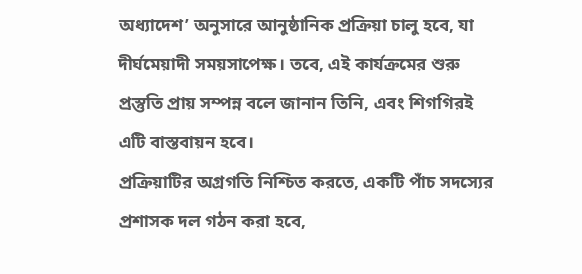অধ্যাদেশ’ অনুসারে আনুষ্ঠানিক প্রক্রিয়া চালু হবে, যা দীর্ঘমেয়াদী সময়সাপেক্ষ। তবে, এই কার্যক্রমের শুরু প্রস্তুতি প্রায় সম্পন্ন বলে জানান তিনি, এবং শিগগিরই এটি বাস্তবায়ন হবে।
প্রক্রিয়াটির অগ্রগতি নিশ্চিত করতে, একটি পাঁচ সদস্যের প্রশাসক দল গঠন করা হবে,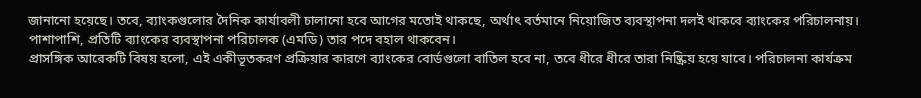জানানো হয়েছে। তবে, ব্যাংকগুলোর দৈনিক কার্যাবলী চালানো হবে আগের মতোই থাকছে, অর্থাৎ বর্তমানে নিয়োজিত ব্যবস্থাপনা দলই থাকবে ব্যাংকের পরিচালনায়। পাশাপাশি, প্রতিটি ব্যাংকের ব্যবস্থাপনা পরিচালক (এমডি) তার পদে বহাল থাকবেন।
প্রাসঙ্গিক আরেকটি বিষয় হলো, এই একীভূতকরণ প্রক্রিয়ার কারণে ব্যাংকের বোর্ডগুলো বাতিল হবে না, তবে ধীরে ধীরে তারা নিষ্ক্রিয় হয়ে যাবে। পরিচালনা কার্যক্রম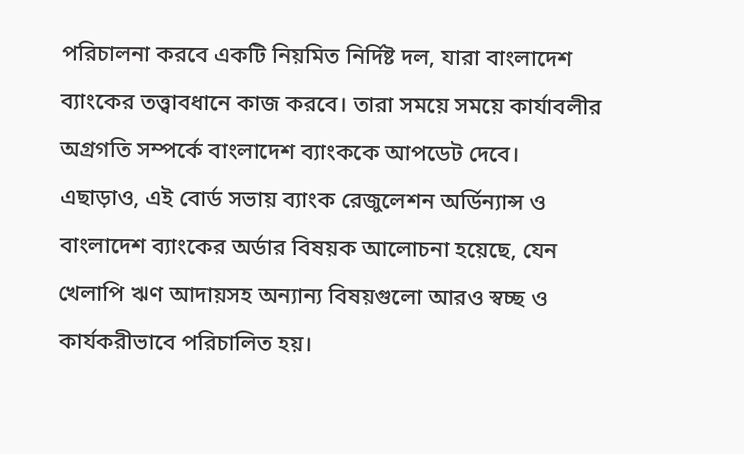পরিচালনা করবে একটি নিয়মিত নির্দিষ্ট দল, যারা বাংলাদেশ ব্যাংকের তত্ত্বাবধানে কাজ করবে। তারা সময়ে সময়ে কার্যাবলীর অগ্রগতি সম্পর্কে বাংলাদেশ ব্যাংককে আপডেট দেবে।
এছাড়াও, এই বোর্ড সভায় ব্যাংক রেজুলেশন অর্ডিন্যান্স ও বাংলাদেশ ব্যাংকের অর্ডার বিষয়ক আলোচনা হয়েছে, যেন খেলাপি ঋণ আদায়সহ অন্যান্য বিষয়গুলো আরও স্বচ্ছ ও কার্যকরীভাবে পরিচালিত হয়।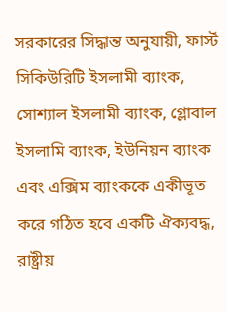সরকারের সিদ্ধান্ত অনুযায়ী, ফার্স্ট সিকিউরিটি ইসলামী ব্যাংক, সোশ্যাল ইসলামী ব্যাংক, গ্লোবাল ইসলামি ব্যাংক, ইউনিয়ন ব্যাংক এবং এক্সিম ব্যাংককে একীভূত করে গঠিত হবে একটি ঐক্যবদ্ধ, রাষ্ট্রীয়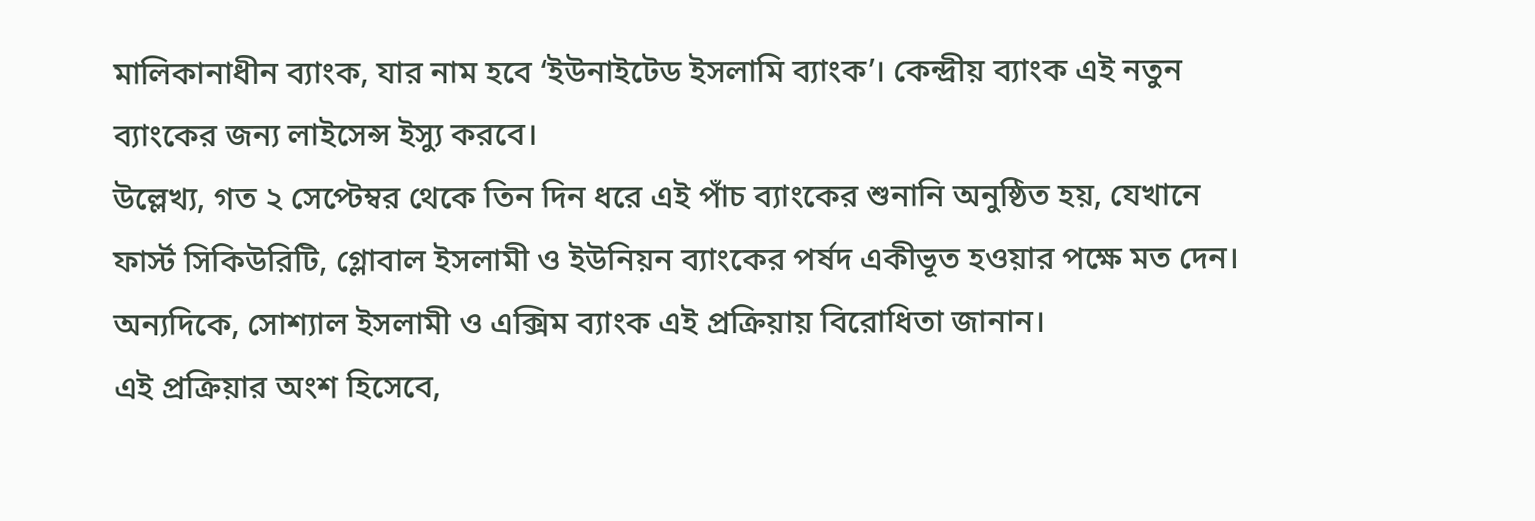মালিকানাধীন ব্যাংক, যার নাম হবে ‘ইউনাইটেড ইসলামি ব্যাংক’। কেন্দ্রীয় ব্যাংক এই নতুন ব্যাংকের জন্য লাইসেন্স ইস্যু করবে।
উল্লেখ্য, গত ২ সেপ্টেম্বর থেকে তিন দিন ধরে এই পাঁচ ব্যাংকের শুনানি অনুষ্ঠিত হয়, যেখানে ফার্স্ট সিকিউরিটি, গ্লোবাল ইসলামী ও ইউনিয়ন ব্যাংকের পর্ষদ একীভূত হওয়ার পক্ষে মত দেন। অন্যদিকে, সোশ্যাল ইসলামী ও এক্সিম ব্যাংক এই প্রক্রিয়ায় বিরোধিতা জানান।
এই প্রক্রিয়ার অংশ হিসেবে,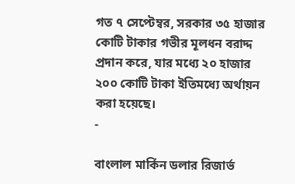গত ৭ সেপ্টেম্বর, সরকার ৩৫ হাজার কোটি টাকার গভীর মূলধন বরাদ্দ প্রদান করে, যার মধ্যে ২০ হাজার ২০০ কোটি টাকা ইতিমধ্যে অর্থায়ন করা হয়েছে।
-

বাংলাল মার্কিন ডলার রিজার্ভ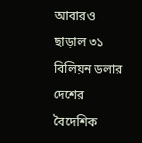আবারও ছাড়াল ৩১ বিলিয়ন ডলার
দেশের বৈদেশিক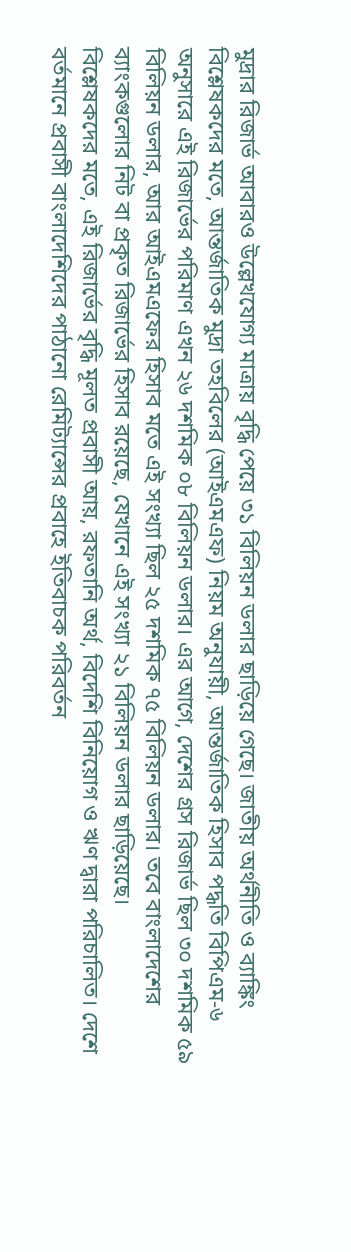মুদ্রার রিজার্ভ আবারও উল্লেখযোগ্য মাত্রায় বৃদ্ধি পেয়ে ৩১ বিলিয়ন ডলার ছাড়িয়ে গেছে। জাতীয় অর্থনীতি ও ব্যাঙ্কিং বিশ্লেষকদের মতে, আন্তর্জাতিক মুদ্রা তহবিলের (আইএমএফ) নিয়ম অনুযায়ী, আন্তর্জাতিক হিসাব পদ্ধতি বিপিএম-৬ অনুসারে এই রিজার্ভের পরিমাণ এখন ২৬ দশমিক ০৮ বিলিয়ন ডলার। এর আগে, দেশের গ্রস রিজার্ভ ছিল ৩০ দশমিক ৫৯ বিলিয়ন ডলার, আর আইএমএফের হিসাব মতে এই সংখ্যা ছিল ২৫ দশমিক ৭৫ বিলিয়ন ডলার। তবে বাংলাদেশের ব্যাংকগুলোর নিট বা প্রকৃত রিজার্ভের হিসাব রয়েছে, যেখানে এই সংখ্যা ২১ বিলিয়ন ডলার ছাড়িয়েছে।
বিশ্লেষকদের মতে, এই রিজার্ভের বৃদ্ধি মূলত প্রবাসী আয়, রফতানি অর্থ, বিদেশি বিনিয়োগ ও ঋণ দ্বারা পরিচালিত। দেশে বর্তমানে প্রবাসী বাংলাদেশিদের পাঠানো রেমিট্যান্সের প্রবাহে ইতিবাচক পরিবর্তন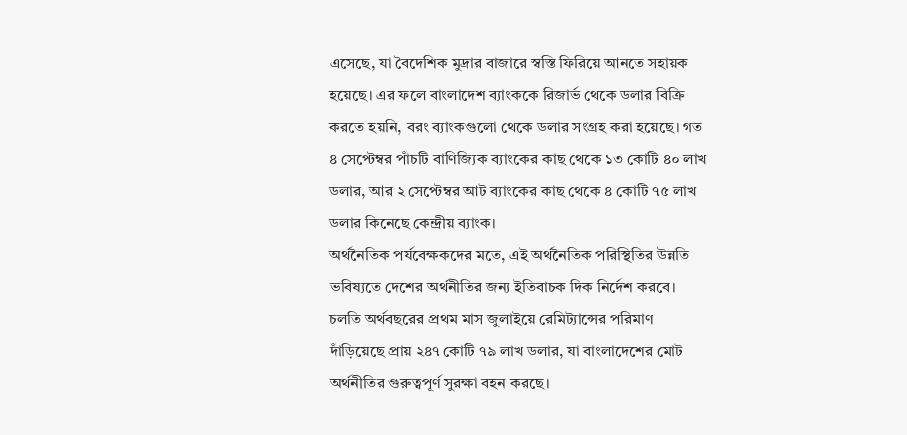এসেছে, যা বৈদেশিক মুদ্রার বাজারে স্বস্তি ফিরিয়ে আনতে সহায়ক হয়েছে। এর ফলে বাংলাদেশ ব্যাংককে রিজার্ভ থেকে ডলার বিক্রি করতে হয়নি, বরং ব্যাংকগুলো থেকে ডলার সংগ্রহ করা হয়েছে। গত ৪ সেপ্টেম্বর পাঁচটি বাণিজ্যিক ব্যাংকের কাছ থেকে ১৩ কোটি ৪০ লাখ ডলার, আর ২ সেপ্টেম্বর আট ব্যাংকের কাছ থেকে ৪ কোটি ৭৫ লাখ ডলার কিনেছে কেন্দ্রীয় ব্যাংক।
অর্থনৈতিক পর্যবেক্ষকদের মতে, এই অর্থনৈতিক পরিস্থিতির উন্নতি ভবিষ্যতে দেশের অর্থনীতির জন্য ইতিবাচক দিক নির্দেশ করবে। চলতি অর্থবছরের প্রথম মাস জুলাইয়ে রেমিট্যান্সের পরিমাণ দাঁড়িয়েছে প্রায় ২৪৭ কোটি ৭৯ লাখ ডলার, যা বাংলাদেশের মোট অর্থনীতির গুরুত্বপূর্ণ সুরক্ষা বহন করছে।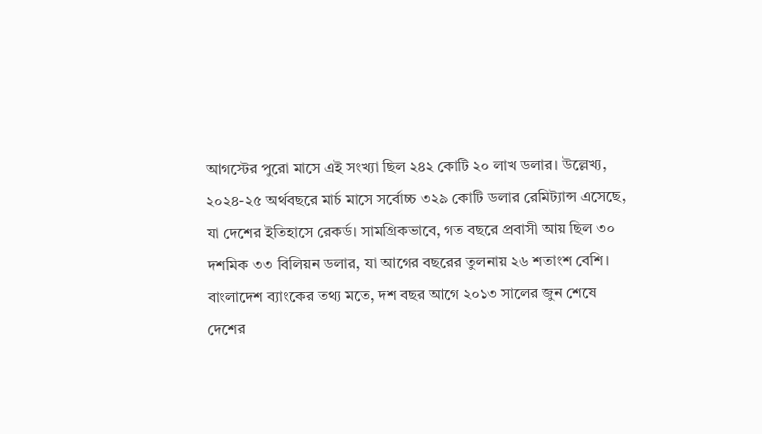আগস্টের পুরো মাসে এই সংখ্যা ছিল ২৪২ কোটি ২০ লাখ ডলার। উল্লেখ্য, ২০২৪-২৫ অর্থবছরে মার্চ মাসে সর্বোচ্চ ৩২৯ কোটি ডলার রেমিট্যান্স এসেছে, যা দেশের ইতিহাসে রেকর্ড। সামগ্রিকভাবে, গত বছরে প্রবাসী আয় ছিল ৩০ দশমিক ৩৩ বিলিয়ন ডলার, যা আগের বছরের তুলনায় ২৬ শতাংশ বেশি।
বাংলাদেশ ব্যাংকের তথ্য মতে, দশ বছর আগে ২০১৩ সালের জুন শেষে দেশের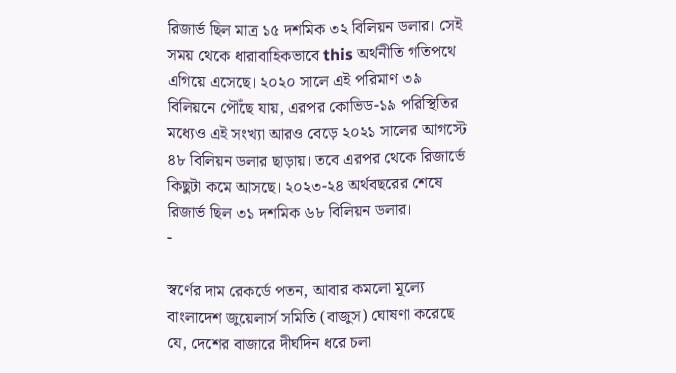রিজার্ভ ছিল মাত্র ১৫ দশমিক ৩২ বিলিয়ন ডলার। সেই সময় থেকে ধারাবাহিকভাবে this অর্থনীতি গতিপথে এগিয়ে এসেছে। ২০২০ সালে এই পরিমাণ ৩৯ বিলিয়নে পৌঁছে যায়, এরপর কোভিড-১৯ পরিস্থিতির মধ্যেও এই সংখ্যা আরও বেড়ে ২০২১ সালের আগস্টে ৪৮ বিলিয়ন ডলার ছাড়ায়। তবে এরপর থেকে রিজার্ভে কিছুটা কমে আসছে। ২০২৩-২৪ অর্থবছরের শেষে রিজার্ভ ছিল ৩১ দশমিক ৬৮ বিলিয়ন ডলার।
-

স্বর্ণের দাম রেকর্ডে পতন, আবার কমলো মূল্যে
বাংলাদেশ জুয়েলার্স সমিতি (বাজুস) ঘোষণা করেছে যে, দেশের বাজারে দীর্ঘদিন ধরে চলা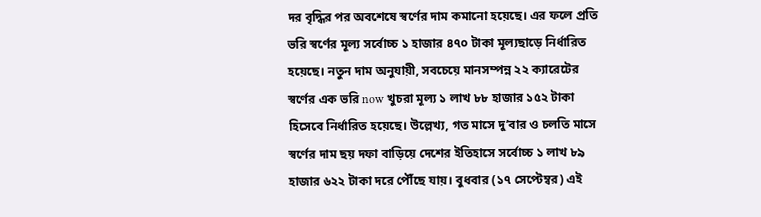দর বৃদ্ধির পর অবশেষে স্বর্ণের দাম কমানো হয়েছে। এর ফলে প্রতি ভরি স্বর্ণের মূল্য সর্বোচ্চ ১ হাজার ৪৭০ টাকা মূল্যছাড়ে নির্ধারিত হয়েছে। নতুন দাম অনুযায়ী, সবচেয়ে মানসম্পন্ন ২২ ক্যারেটের স্বর্ণের এক ভরি now খুচরা মূল্য ১ লাখ ৮৮ হাজার ১৫২ টাকা হিসেবে নির্ধারিত হয়েছে। উল্লেখ্য, গত মাসে দু’বার ও চলতি মাসে স্বর্ণের দাম ছয় দফা বাড়িয়ে দেশের ইতিহাসে সর্বোচ্চ ১ লাখ ৮৯ হাজার ৬২২ টাকা দরে পৌঁছে যায়। বুধবার (১৭ সেপ্টেম্বর) এই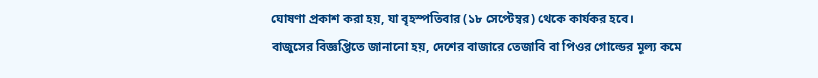ঘোষণা প্রকাশ করা হয়, যা বৃহস্পতিবার (১৮ সেপ্টেম্বর) থেকে কার্যকর হবে।
বাজুসের বিজ্ঞপ্তিতে জানানো হয়, দেশের বাজারে তেজাবি বা পিওর গোল্ডের মূল্য কমে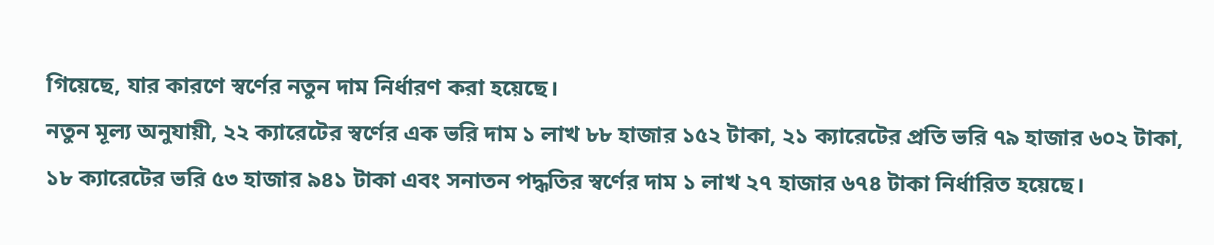গিয়েছে, যার কারণে স্বর্ণের নতুন দাম নির্ধারণ করা হয়েছে।
নতুন মূল্য অনুযায়ী, ২২ ক্যারেটের স্বর্ণের এক ভরি দাম ১ লাখ ৮৮ হাজার ১৫২ টাকা, ২১ ক্যারেটের প্রতি ভরি ৭৯ হাজার ৬০২ টাকা, ১৮ ক্যারেটের ভরি ৫৩ হাজার ৯৪১ টাকা এবং সনাতন পদ্ধতির স্বর্ণের দাম ১ লাখ ২৭ হাজার ৬৭৪ টাকা নির্ধারিত হয়েছে।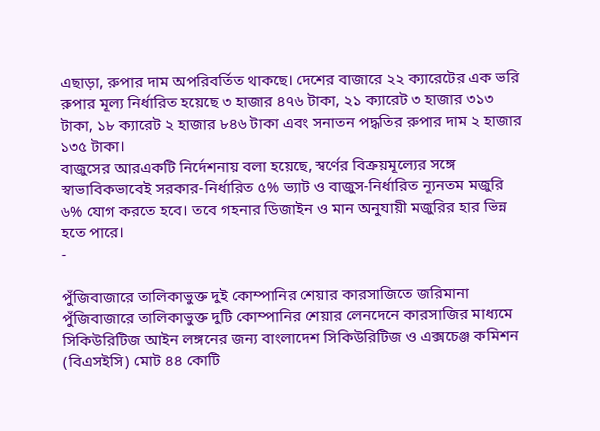এছাড়া, রুপার দাম অপরিবর্তিত থাকছে। দেশের বাজারে ২২ ক্যারেটের এক ভরি রুপার মূল্য নির্ধারিত হয়েছে ৩ হাজার ৪৭৬ টাকা, ২১ ক্যারেট ৩ হাজার ৩১৩ টাকা, ১৮ ক্যারেট ২ হাজার ৮৪৬ টাকা এবং সনাতন পদ্ধতির রুপার দাম ২ হাজার ১৩৫ টাকা।
বাজুসের আরএকটি নির্দেশনায় বলা হয়েছে, স্বর্ণের বিক্রয়মূল্যের সঙ্গে স্বাভাবিকভাবেই সরকার-নির্ধারিত ৫% ভ্যাট ও বাজুস-নির্ধারিত ন্যূনতম মজুরি ৬% যোগ করতে হবে। তবে গহনার ডিজাইন ও মান অনুযায়ী মজুরির হার ভিন্ন হতে পারে।
-

পুঁজিবাজারে তালিকাভুক্ত দুই কোম্পানির শেয়ার কারসাজিতে জরিমানা
পুঁজিবাজারে তালিকাভুক্ত দুটি কোম্পানির শেয়ার লেনদেনে কারসাজির মাধ্যমে সিকিউরিটিজ আইন লঙ্গনের জন্য বাংলাদেশ সিকিউরিটিজ ও এক্সচেঞ্জ কমিশন (বিএসইসি) মোট ৪৪ কোটি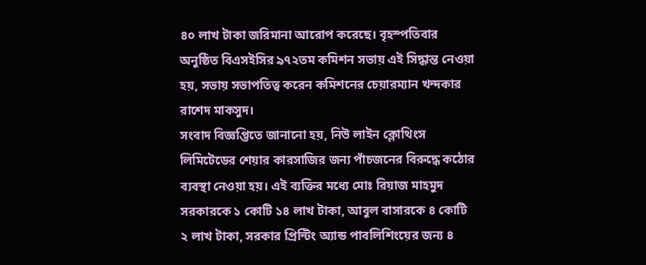৪০ লাখ টাকা জরিমানা আরোপ করেছে। বৃহস্পতিবার অনুষ্ঠিত বিএসইসির ৯৭২তম কমিশন সভায় এই সিদ্ধান্ত নেওয়া হয়, সভায় সভাপতিত্ব করেন কমিশনের চেয়ারম্যান খন্দকার রাশেদ মাকসুদ।
সংবাদ বিজ্ঞপ্তিতে জানানো হয়, নিউ লাইন ক্লোথিংস লিমিটেডের শেয়ার কারসাজির জন্য পাঁচজনের বিরুদ্ধে কঠোর ব্যবস্থা নেওয়া হয়। এই ব্যক্তির মধ্যে মোঃ রিয়াজ মাহমুদ সরকারকে ১ কোটি ১৪ লাখ টাকা, আবুল বাসারকে ৪ কোটি ২ লাখ টাকা, সরকার প্রিন্টিং অ্যান্ড পাবলিশিংয়ের জন্য ৪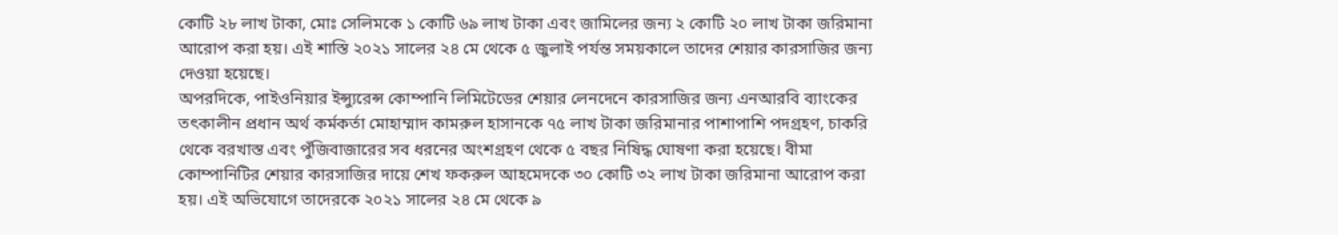কোটি ২৮ লাখ টাকা, মোঃ সেলিমকে ১ কোটি ৬৯ লাখ টাকা এবং জামিলের জন্য ২ কোটি ২০ লাখ টাকা জরিমানা আরোপ করা হয়। এই শাস্তি ২০২১ সালের ২৪ মে থেকে ৫ জুলাই পর্যন্ত সময়কালে তাদের শেয়ার কারসাজির জন্য দেওয়া হয়েছে।
অপরদিকে, পাইওনিয়ার ইন্স্যুরেন্স কোম্পানি লিমিটেডের শেয়ার লেনদেনে কারসাজির জন্য এনআরবি ব্যাংকের তৎকালীন প্রধান অর্থ কর্মকর্তা মোহাম্মাদ কামরুল হাসানকে ৭৫ লাখ টাকা জরিমানার পাশাপাশি পদগ্রহণ, চাকরি থেকে বরখাস্ত এবং পুঁজিবাজারের সব ধরনের অংশগ্রহণ থেকে ৫ বছর নিষিদ্ধ ঘোষণা করা হয়েছে। বীমা কোম্পানিটির শেয়ার কারসাজির দায়ে শেখ ফকরুল আহমেদকে ৩০ কোটি ৩২ লাখ টাকা জরিমানা আরোপ করা হয়। এই অভিযোগে তাদেরকে ২০২১ সালের ২৪ মে থেকে ৯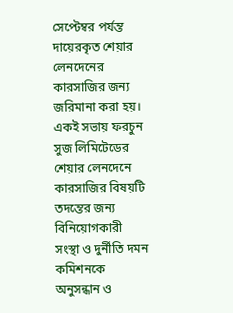সেপ্টেম্বর পর্যন্ত দায়েরকৃত শেয়ার লেনদেনের কারসাজির জন্য জরিমানা করা হয়।
একই সভায় ফরচুন সুজ লিমিটেডের শেয়ার লেনদেনে কারসাজির বিষয়টি তদন্তের জন্য বিনিয়োগকারী সংস্থা ও দুর্নীতি দমন কমিশনকে অনুসন্ধান ও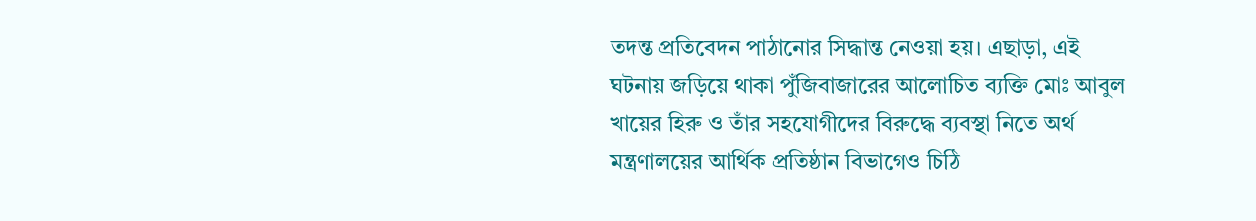তদন্ত প্রতিবেদন পাঠানোর সিদ্ধান্ত নেওয়া হয়। এছাড়া, এই ঘটনায় জড়িয়ে থাকা পুঁজিবাজারের আলোচিত ব্যক্তি মোঃ আবুল খায়ের হিরু ও তাঁর সহযোগীদের বিরুদ্ধে ব্যবস্থা নিতে অর্থ মন্ত্রণালয়ের আর্থিক প্রতিষ্ঠান বিভাগেও চিঠি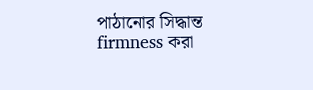পাঠানোর সিদ্ধান্ত firmness করা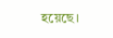হয়েছে।